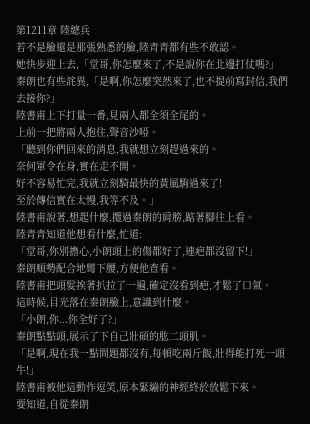第1211章 陸總兵
若不是臉還是那張熟悉的臉,陸青青都有些不敢認。
她快步迎上去,「堂哥,你怎麼來了,不是說你在北邊打仗嗎?」
秦朗也有些詫異,「是啊,你怎麼突然來了,也不提前寫封信,我們去接你?」
陸書甫上下打量一番,見兩人都全須全尾的。
上前一把將兩人抱住,聲音沙啞。
「聽到你們回來的消息,我就想立刻趕過來的。
奈何軍令在身,實在走不開。
好不容易忙完,我就立刻騎最快的黃風駒過來了!
至於傳信實在太慢,我等不及。」
陸書甫說著,想起什麼,攬過秦朗的肩膀,踮著腳往上看。
陸青青知道他想看什麼,忙道:
「堂哥,你別擔心,小朗頭上的傷都好了,連疤都沒留下!」
秦朗順勢配合地彎下腰,方便他查看。
陸書甫把頭髮挨著扒拉了一遍,確定沒看到疤,才鬆了口氣。
這時候,目光落在秦朗臉上,意識到什麼。
「小朗,你...你全好了?」
秦朗點點頭,展示了下自己壯碩的肱二頭肌。
「是啊,現在我一點問題都沒有,每頓吃兩斤飯,壯得能打死一頭牛!」
陸書甫被他這動作逗笑,原本緊繃的神經終於放鬆下來。
要知道,自從秦朗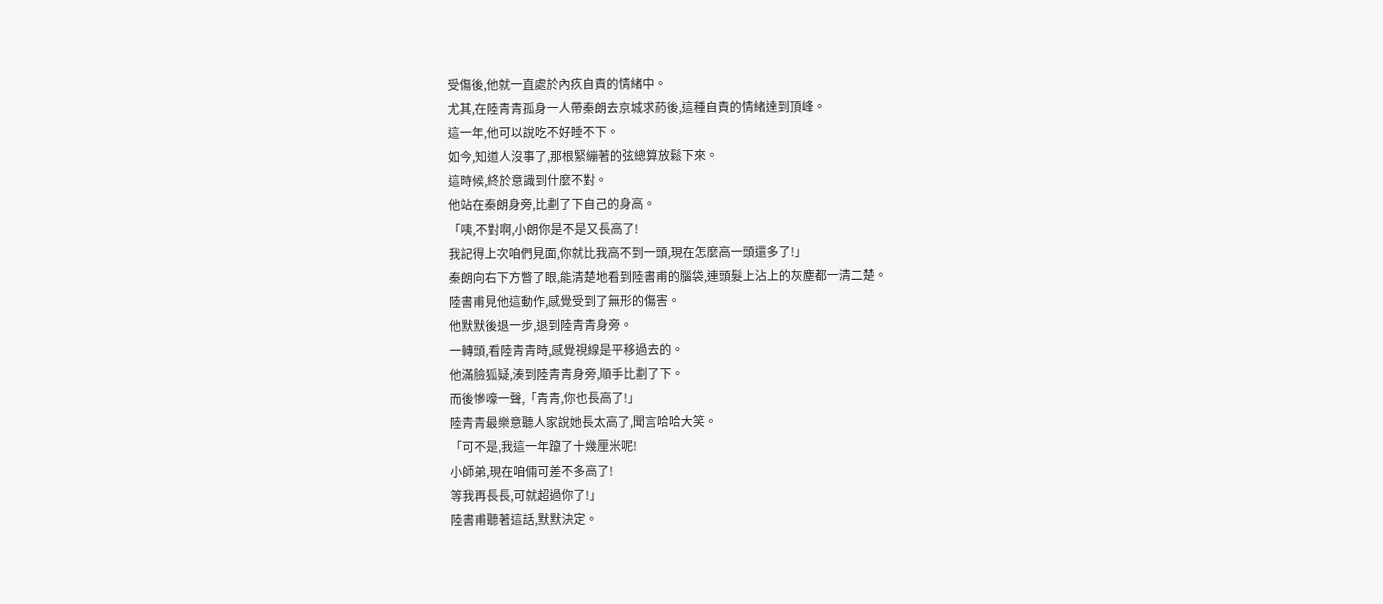受傷後,他就一直處於內疚自責的情緒中。
尤其,在陸青青孤身一人帶秦朗去京城求葯後,這種自責的情緒達到頂峰。
這一年,他可以說吃不好睡不下。
如今,知道人沒事了,那根緊繃著的弦總算放鬆下來。
這時候,終於意識到什麼不對。
他站在秦朗身旁,比劃了下自己的身高。
「咦,不對啊,小朗你是不是又長高了!
我記得上次咱們見面,你就比我高不到一頭,現在怎麼高一頭還多了!」
秦朗向右下方瞥了眼,能清楚地看到陸書甫的腦袋,連頭髮上沾上的灰塵都一清二楚。
陸書甫見他這動作,感覺受到了無形的傷害。
他默默後退一步,退到陸青青身旁。
一轉頭,看陸青青時,感覺視線是平移過去的。
他滿臉狐疑,湊到陸青青身旁,順手比劃了下。
而後慘嚎一聲,「青青,你也長高了!」
陸青青最樂意聽人家說她長太高了,聞言哈哈大笑。
「可不是,我這一年躥了十幾厘米呢!
小師弟,現在咱倆可差不多高了!
等我再長長,可就超過你了!」
陸書甫聽著這話,默默決定。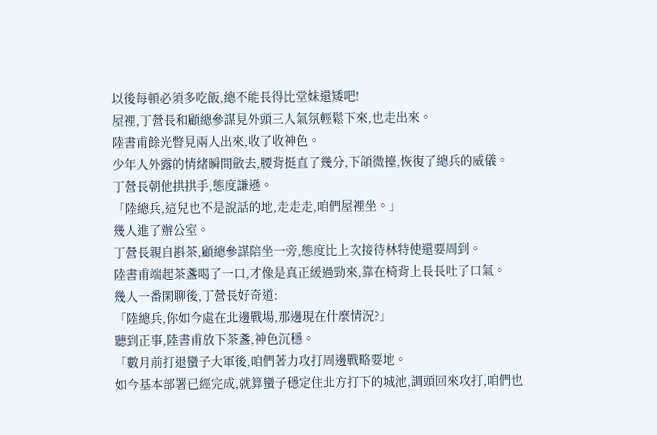以後每頓必須多吃飯,總不能長得比堂妹還矮吧!
屋裡,丁營長和顧總參謀見外頭三人氣氛輕鬆下來,也走出來。
陸書甫餘光瞥見兩人出來,收了收神色。
少年人外露的情緒瞬間斂去,腰背挺直了幾分,下頜微擡,恢復了總兵的威儀。
丁營長朝他拱拱手,態度謙遜。
「陸總兵,這兒也不是說話的地,走走走,咱們屋裡坐。」
幾人進了辦公室。
丁營長親自斟茶,顧總參謀陪坐一旁,態度比上次接待林特使還要周到。
陸書甫端起茶盞喝了一口,才像是真正緩過勁來,靠在椅背上長長吐了口氣。
幾人一番閑聊後,丁營長好奇道:
「陸總兵,你如今處在北邊戰場,那邊現在什麼情況?」
聽到正事,陸書甫放下茶盞,神色沉穩。
「數月前打退蠻子大軍後,咱們著力攻打周邊戰略要地。
如今基本部署已經完成,就算蠻子穩定住北方打下的城池,調頭回來攻打,咱們也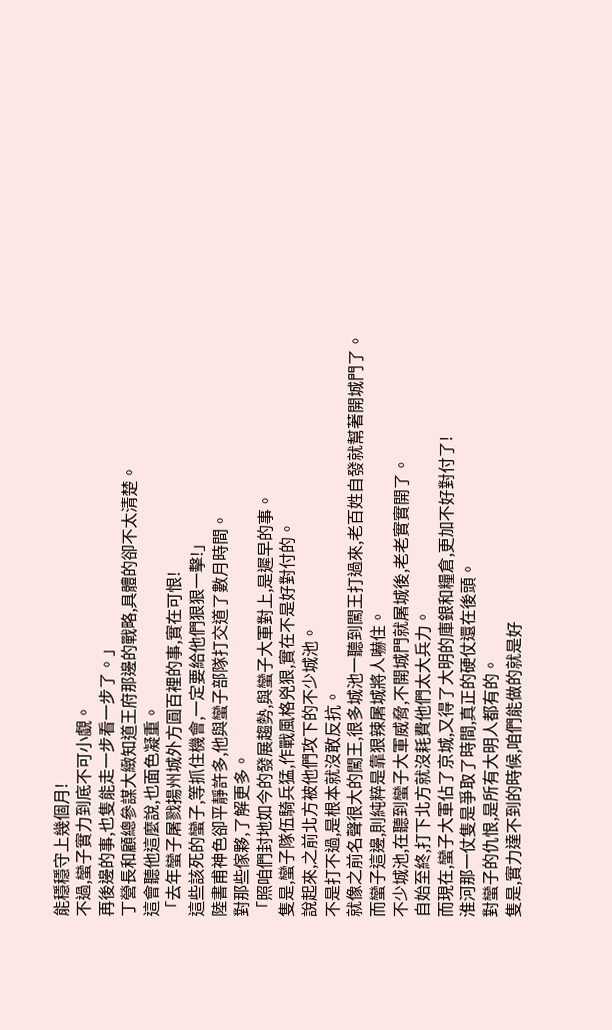能穩穩守上幾個月!
不過,蠻子實力到底不可小覷。
再後邊的事,也隻能走一步看一步了。」
丁營長和顧總參謀大緻知道王府那邊的戰略,具體的卻不太清楚。
這會聽他這麼說,也面色凝重。
「去年蠻子屠戮揚州城外方圓百裡的事,實在可恨!
這些該死的蠻子,等抓住機會,一定要給他們狠狠一擊!」
陸書甫神色卻平靜許多,他與蠻子部隊打交道了數月時間。
對那些傢夥,了解更多。
「照咱們封地如今的發展趨勢,與蠻子大軍對上,是遲早的事。
隻是,蠻子隊伍騎兵猛,作戰風格兇狠,實在不是好對付的。
說起來,之前北方被他們攻下的不少城池。
不是打不過,是根本就沒敢反抗。
就像之前名聲很大的闖王,很多城池一聽到闖王打過來,老百姓自發就幫著開城門了。
而蠻子這邊,則純粹是靠狠辣屠城將人嚇住。
不少城池,在聽到蠻子大軍威脅,不開城門就屠城後,老老實實開了。
自始至終,打下北方就沒耗費他們太大兵力。
而現在,蠻子大軍佔了京城,又得了大明的庫銀和糧倉,更加不好對付了!
淮河那一仗隻是爭取了時間,真正的硬仗還在後頭。
對蠻子的仇恨,是所有大明人都有的。
隻是,實力達不到的時候,咱們能做的就是好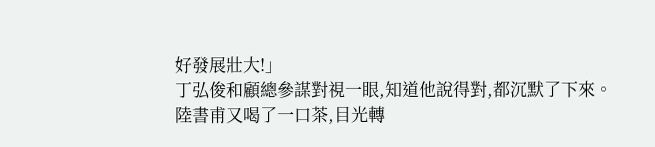好發展壯大!」
丁弘俊和顧總參謀對視一眼,知道他說得對,都沉默了下來。
陸書甫又喝了一口茶,目光轉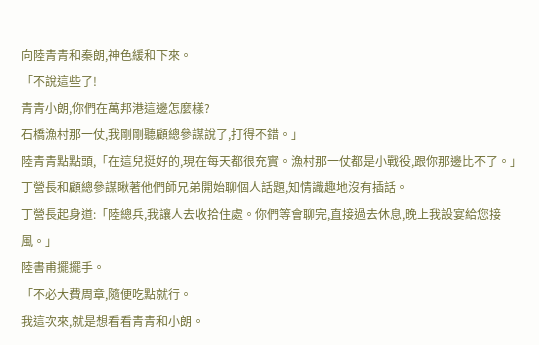向陸青青和秦朗,神色緩和下來。
「不說這些了!
青青小朗,你們在萬邦港這邊怎麼樣?
石橋漁村那一仗,我剛剛聽顧總參謀說了,打得不錯。」
陸青青點點頭,「在這兒挺好的,現在每天都很充實。漁村那一仗都是小戰役,跟你那邊比不了。」
丁營長和顧總參謀瞅著他們師兄弟開始聊個人話題,知情識趣地沒有插話。
丁營長起身道:「陸總兵,我讓人去收拾住處。你們等會聊完,直接過去休息,晚上我設宴給您接風。」
陸書甫擺擺手。
「不必大費周章,隨便吃點就行。
我這次來,就是想看看青青和小朗。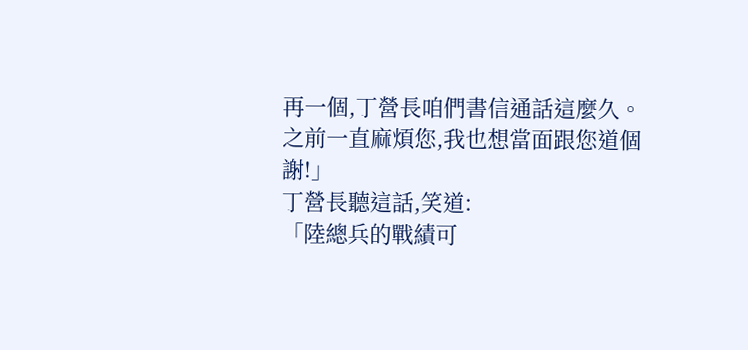再一個,丁營長咱們書信通話這麼久。
之前一直麻煩您,我也想當面跟您道個謝!」
丁營長聽這話,笑道:
「陸總兵的戰績可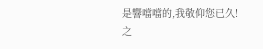是響噹噹的,我敬仰您已久!
之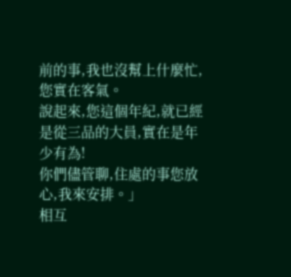前的事,我也沒幫上什麼忙,您實在客氣。
說起來,您這個年紀,就已經是從三品的大員,實在是年少有為!
你們儘管聊,住處的事您放心,我來安排。」
相互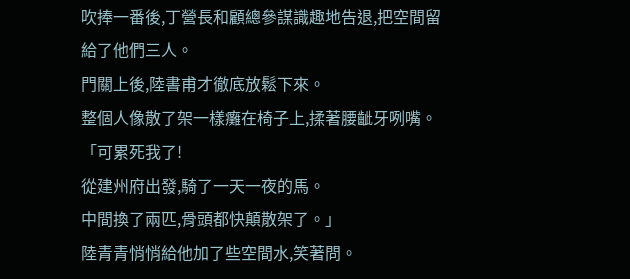吹捧一番後,丁營長和顧總參謀識趣地告退,把空間留給了他們三人。
門關上後,陸書甫才徹底放鬆下來。
整個人像散了架一樣癱在椅子上,揉著腰齜牙咧嘴。
「可累死我了!
從建州府出發,騎了一天一夜的馬。
中間換了兩匹,骨頭都快顛散架了。」
陸青青悄悄給他加了些空間水,笑著問。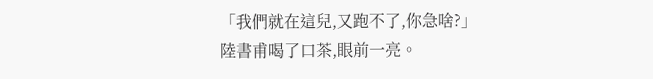「我們就在這兒,又跑不了,你急啥?」
陸書甫喝了口茶,眼前一亮。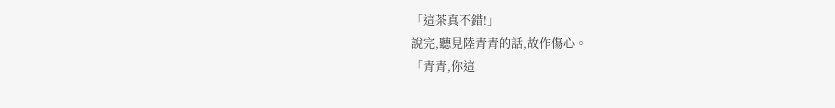「這茶真不錯!」
說完,聽見陸青青的話,故作傷心。
「青青,你這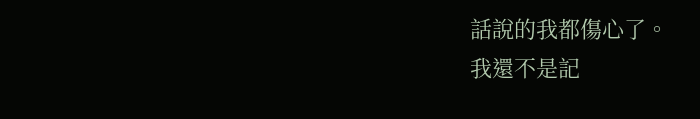話說的我都傷心了。
我還不是記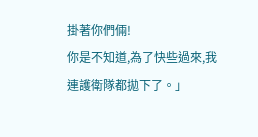掛著你們倆!
你是不知道,為了快些過來,我連護衛隊都拋下了。」